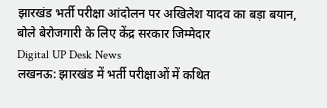झारखंड भर्ती परीक्षा आंदोलन पर अखिलेश यादव का बड़ा बयान, बोले बेरोजगारी के लिए केंद्र सरकार जिम्मेदार
Digital UP Desk News
लखनऊ: झारखंड में भर्ती परीक्षाओं में कथित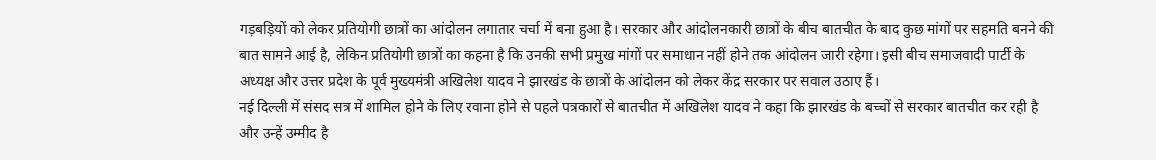गड़बड़ियों को लेकर प्रतियोगी छात्रों का आंदोलन लगातार चर्चा में बना हुआ है। सरकार और आंदोलनकारी छात्रों के बीच बातचीत के बाद कुछ मांगों पर सहमति बनने की बात सामने आई है, लेकिन प्रतियोगी छात्रों का कहना है कि उनकी सभी प्रमुख मांगों पर समाधान नहीं होने तक आंदोलन जारी रहेगा। इसी बीच समाजवादी पार्टी के अध्यक्ष और उत्तर प्रदेश के पूर्व मुख्यमंत्री अखिलेश यादव ने झारखंड के छात्रों के आंदोलन को लेकर केंद्र सरकार पर सवाल उठाए हैं।
नई दिल्ली में संसद सत्र में शामिल होने के लिए रवाना होने से पहले पत्रकारों से बातचीत में अखिलेश यादव ने कहा कि झारखंड के बच्चों से सरकार बातचीत कर रही है और उन्हें उम्मीद है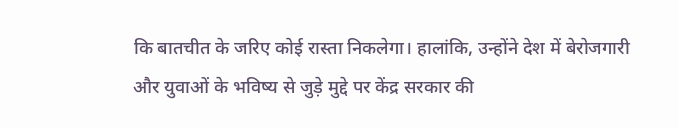कि बातचीत के जरिए कोई रास्ता निकलेगा। हालांकि, उन्होंने देश में बेरोजगारी और युवाओं के भविष्य से जुड़े मुद्दे पर केंद्र सरकार की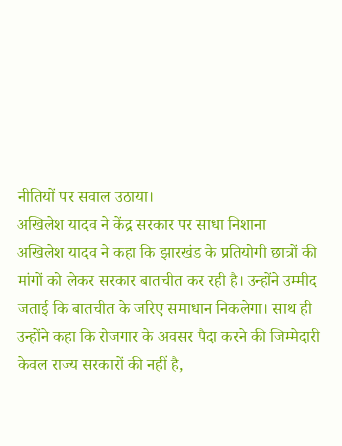नीतियों पर सवाल उठाया।
अखिलेश यादव ने केंद्र सरकार पर साधा निशाना
अखिलेश यादव ने कहा कि झारखंड के प्रतियोगी छात्रों की मांगों को लेकर सरकार बातचीत कर रही है। उन्होंने उम्मीद जताई कि बातचीत के जरिए समाधान निकलेगा। साथ ही उन्होंने कहा कि रोजगार के अवसर पैदा करने की जिम्मेदारी केवल राज्य सरकारों की नहीं है,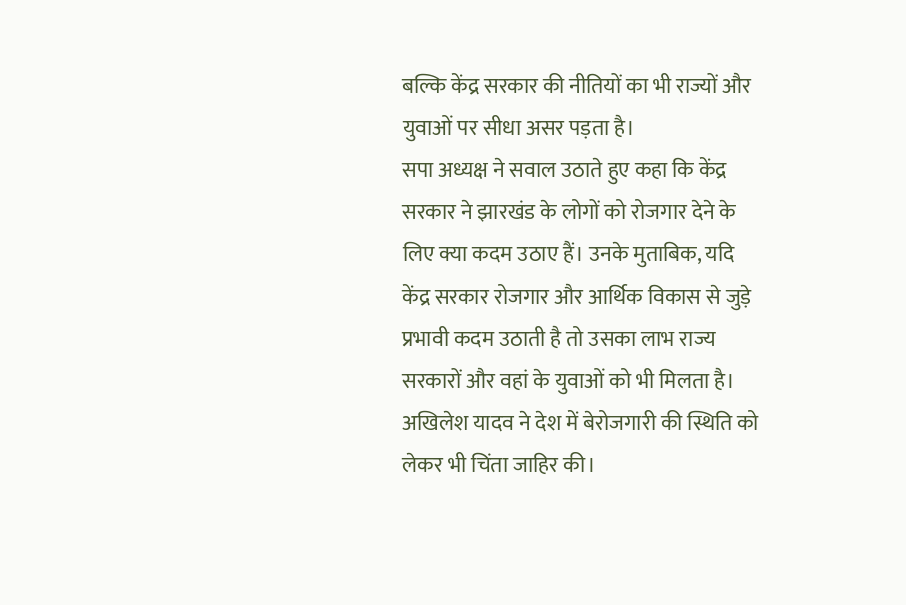बल्कि केंद्र सरकार की नीतियों का भी राज्यों और युवाओं पर सीधा असर पड़ता है।
सपा अध्यक्ष ने सवाल उठाते हुए कहा कि केंद्र सरकार ने झारखंड के लोगों को रोजगार देने के लिए क्या कदम उठाए हैं। उनके मुताबिक, यदि केंद्र सरकार रोजगार और आर्थिक विकास से जुड़े प्रभावी कदम उठाती है तो उसका लाभ राज्य सरकारों और वहां के युवाओं को भी मिलता है।
अखिलेश यादव ने देश में बेरोजगारी की स्थिति को लेकर भी चिंता जाहिर की।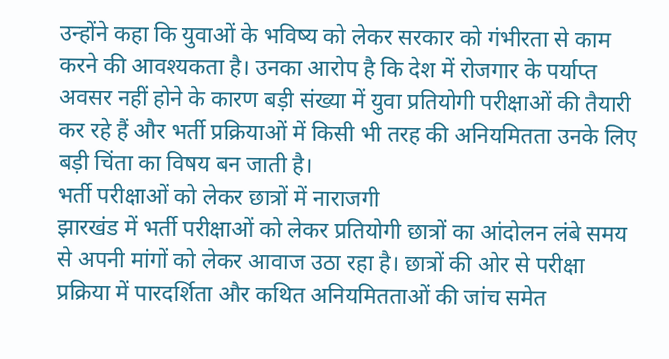उन्होंने कहा कि युवाओं के भविष्य को लेकर सरकार को गंभीरता से काम करने की आवश्यकता है। उनका आरोप है कि देश में रोजगार के पर्याप्त अवसर नहीं होने के कारण बड़ी संख्या में युवा प्रतियोगी परीक्षाओं की तैयारी कर रहे हैं और भर्ती प्रक्रियाओं में किसी भी तरह की अनियमितता उनके लिए बड़ी चिंता का विषय बन जाती है।
भर्ती परीक्षाओं को लेकर छात्रों में नाराजगी
झारखंड में भर्ती परीक्षाओं को लेकर प्रतियोगी छात्रों का आंदोलन लंबे समय से अपनी मांगों को लेकर आवाज उठा रहा है। छात्रों की ओर से परीक्षा प्रक्रिया में पारदर्शिता और कथित अनियमितताओं की जांच समेत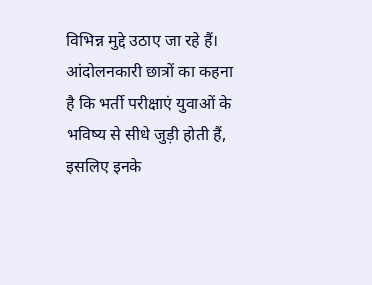विभिन्न मुद्दे उठाए जा रहे हैं। आंदोलनकारी छात्रों का कहना है कि भर्ती परीक्षाएं युवाओं के भविष्य से सीधे जुड़ी होती हैं, इसलिए इनके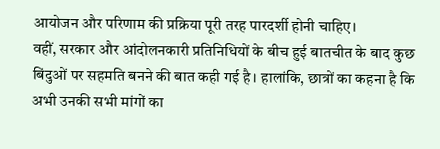आयोजन और परिणाम की प्रक्रिया पूरी तरह पारदर्शी होनी चाहिए।
वहीं, सरकार और आंदोलनकारी प्रतिनिधियों के बीच हुई बातचीत के बाद कुछ बिंदुओं पर सहमति बनने की बात कही गई है। हालांकि, छात्रों का कहना है कि अभी उनकी सभी मांगों का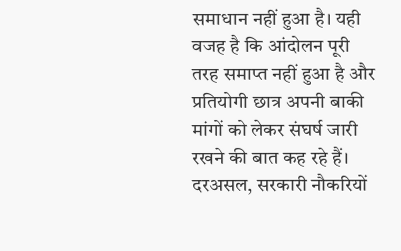समाधान नहीं हुआ है। यही वजह है कि आंदोलन पूरी तरह समाप्त नहीं हुआ है और प्रतियोगी छात्र अपनी बाकी मांगों को लेकर संघर्ष जारी रखने की बात कह रहे हैं।
दरअसल, सरकारी नौकरियों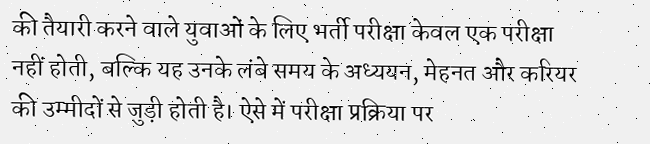की तैयारी करने वाले युवाओं के लिए भर्ती परीक्षा केवल एक परीक्षा नहीं होती, बल्कि यह उनके लंबे समय के अध्ययन, मेहनत और करियर की उम्मीदों से जुड़ी होती है। ऐसे में परीक्षा प्रक्रिया पर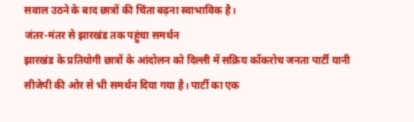सवाल उठने के बाद छात्रों की चिंता बढ़ना स्वाभाविक है।
जंतर-मंतर से झारखंड तक पहुंचा समर्थन
झारखंड के प्रतियोगी छात्रों के आंदोलन को दिल्ली में सक्रिय कॉकरोच जनता पार्टी यानी सीजेपी की ओर से भी समर्थन दिया गया है। पार्टी का एक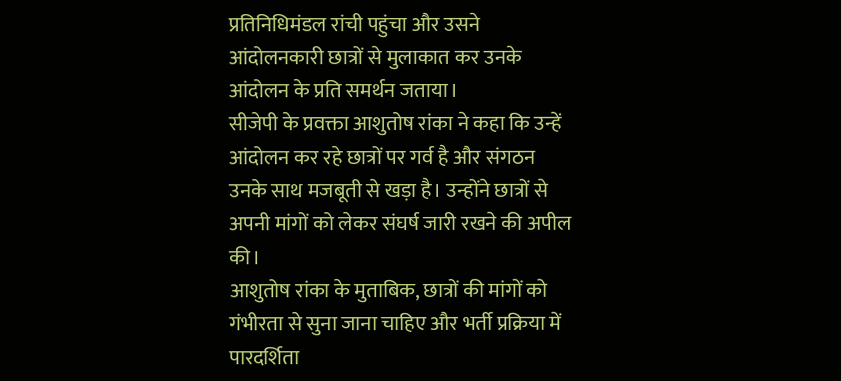प्रतिनिधिमंडल रांची पहुंचा और उसने आंदोलनकारी छात्रों से मुलाकात कर उनके आंदोलन के प्रति समर्थन जताया।
सीजेपी के प्रवक्ता आशुतोष रांका ने कहा कि उन्हें आंदोलन कर रहे छात्रों पर गर्व है और संगठन उनके साथ मजबूती से खड़ा है। उन्होंने छात्रों से अपनी मांगों को लेकर संघर्ष जारी रखने की अपील की।
आशुतोष रांका के मुताबिक, छात्रों की मांगों को गंभीरता से सुना जाना चाहिए और भर्ती प्रक्रिया में पारदर्शिता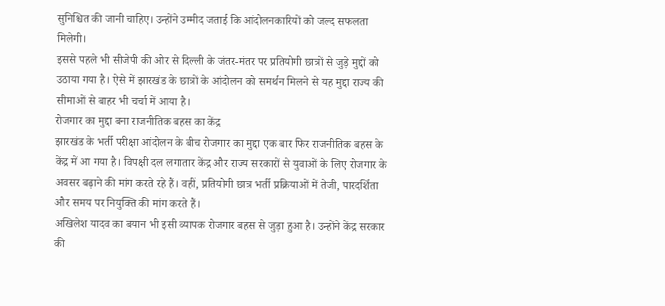सुनिश्चित की जानी चाहिए। उन्होंने उम्मीद जताई कि आंदोलनकारियों को जल्द सफलता मिलेगी।
इससे पहले भी सीजेपी की ओर से दिल्ली के जंतर-मंतर पर प्रतियोगी छात्रों से जुड़े मुद्दों को उठाया गया है। ऐसे में झारखंड के छात्रों के आंदोलन को समर्थन मिलने से यह मुद्दा राज्य की सीमाओं से बाहर भी चर्चा में आया है।
रोजगार का मुद्दा बना राजनीतिक बहस का केंद्र
झारखंड के भर्ती परीक्षा आंदोलन के बीच रोजगार का मुद्दा एक बार फिर राजनीतिक बहस के केंद्र में आ गया है। विपक्षी दल लगातार केंद्र और राज्य सरकारों से युवाओं के लिए रोजगार के अवसर बढ़ाने की मांग करते रहे हैं। वहीं, प्रतियोगी छात्र भर्ती प्रक्रियाओं में तेजी, पारदर्शिता और समय पर नियुक्ति की मांग करते हैं।
अखिलेश यादव का बयान भी इसी व्यापक रोजगार बहस से जुड़ा हुआ है। उन्होंने केंद्र सरकार की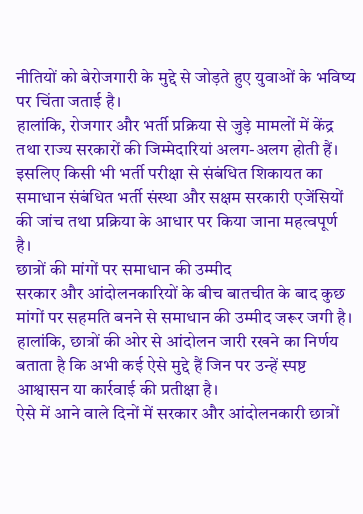नीतियों को बेरोजगारी के मुद्दे से जोड़ते हुए युवाओं के भविष्य पर चिंता जताई है।
हालांकि, रोजगार और भर्ती प्रक्रिया से जुड़े मामलों में केंद्र तथा राज्य सरकारों की जिम्मेदारियां अलग-अलग होती हैं। इसलिए किसी भी भर्ती परीक्षा से संबंधित शिकायत का समाधान संबंधित भर्ती संस्था और सक्षम सरकारी एजेंसियों की जांच तथा प्रक्रिया के आधार पर किया जाना महत्वपूर्ण है।
छात्रों की मांगों पर समाधान की उम्मीद
सरकार और आंदोलनकारियों के बीच बातचीत के बाद कुछ मांगों पर सहमति बनने से समाधान की उम्मीद जरूर जगी है। हालांकि, छात्रों की ओर से आंदोलन जारी रखने का निर्णय बताता है कि अभी कई ऐसे मुद्दे हैं जिन पर उन्हें स्पष्ट आश्वासन या कार्रवाई की प्रतीक्षा है।
ऐसे में आने वाले दिनों में सरकार और आंदोलनकारी छात्रों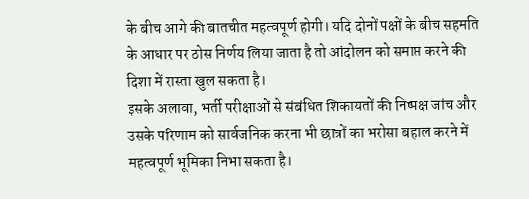के बीच आगे की बातचीत महत्वपूर्ण होगी। यदि दोनों पक्षों के बीच सहमति के आधार पर ठोस निर्णय लिया जाता है तो आंदोलन को समाप्त करने की दिशा में रास्ता खुल सकता है।
इसके अलावा, भर्ती परीक्षाओं से संबंधित शिकायतों की निष्पक्ष जांच और उसके परिणाम को सार्वजनिक करना भी छात्रों का भरोसा बहाल करने में महत्वपूर्ण भूमिका निभा सकता है।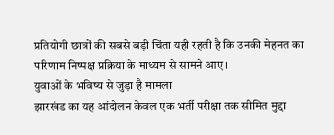प्रतियोगी छात्रों की सबसे बड़ी चिंता यही रहती है कि उनकी मेहनत का परिणाम निष्पक्ष प्रक्रिया के माध्यम से सामने आए।
युवाओं के भविष्य से जुड़ा है मामला
झारखंड का यह आंदोलन केवल एक भर्ती परीक्षा तक सीमित मुद्दा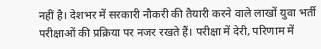नहीं है। देशभर में सरकारी नौकरी की तैयारी करने वाले लाखों युवा भर्ती परीक्षाओं की प्रक्रिया पर नजर रखते हैं। परीक्षा में देरी, परिणाम में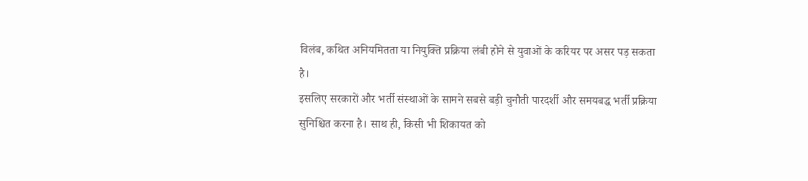विलंब, कथित अनियमितता या नियुक्ति प्रक्रिया लंबी होने से युवाओं के करियर पर असर पड़ सकता है।
इसलिए सरकारों और भर्ती संस्थाओं के सामने सबसे बड़ी चुनौती पारदर्शी और समयबद्ध भर्ती प्रक्रिया सुनिश्चित करना है। साथ ही, किसी भी शिकायत को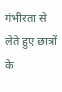गंभीरता से लेते हुए छात्रों के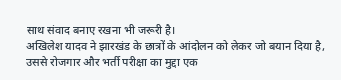साथ संवाद बनाए रखना भी जरूरी है।
अखिलेश यादव ने झारखंड के छात्रों के आंदोलन को लेकर जो बयान दिया है, उससे रोजगार और भर्ती परीक्षा का मुद्दा एक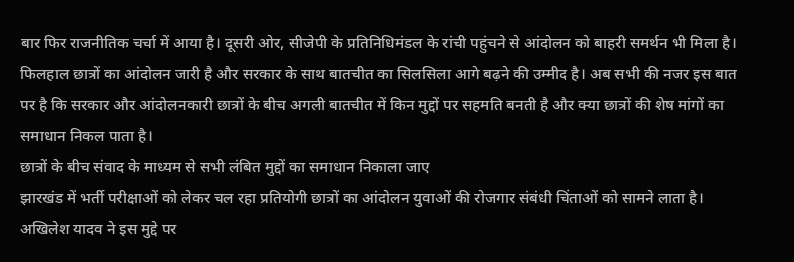बार फिर राजनीतिक चर्चा में आया है। दूसरी ओर, सीजेपी के प्रतिनिधिमंडल के रांची पहुंचने से आंदोलन को बाहरी समर्थन भी मिला है।
फिलहाल छात्रों का आंदोलन जारी है और सरकार के साथ बातचीत का सिलसिला आगे बढ़ने की उम्मीद है। अब सभी की नजर इस बात पर है कि सरकार और आंदोलनकारी छात्रों के बीच अगली बातचीत में किन मुद्दों पर सहमति बनती है और क्या छात्रों की शेष मांगों का समाधान निकल पाता है।
छात्रों के बीच संवाद के माध्यम से सभी लंबित मुद्दों का समाधान निकाला जाए
झारखंड में भर्ती परीक्षाओं को लेकर चल रहा प्रतियोगी छात्रों का आंदोलन युवाओं की रोजगार संबंधी चिंताओं को सामने लाता है। अखिलेश यादव ने इस मुद्दे पर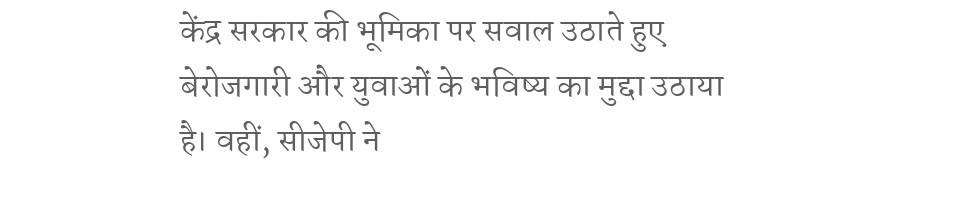केंद्र सरकार की भूमिका पर सवाल उठाते हुए बेरोजगारी और युवाओं के भविष्य का मुद्दा उठाया है। वहीं, सीजेपी ने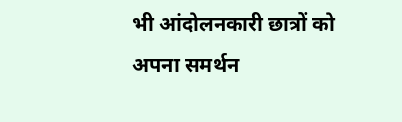भी आंदोलनकारी छात्रों को अपना समर्थन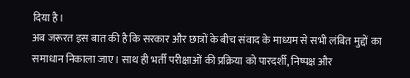दिया है।
अब जरूरत इस बात की है कि सरकार और छात्रों के बीच संवाद के माध्यम से सभी लंबित मुद्दों का समाधान निकाला जाए। साथ ही भर्ती परीक्षाओं की प्रक्रिया को पारदर्शी, निष्पक्ष और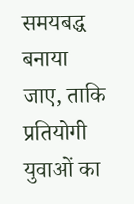समयबद्ध बनाया जाए, ताकि प्रतियोगी युवाओं का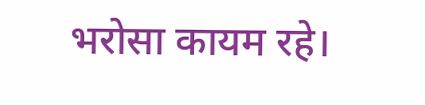भरोसा कायम रहे।